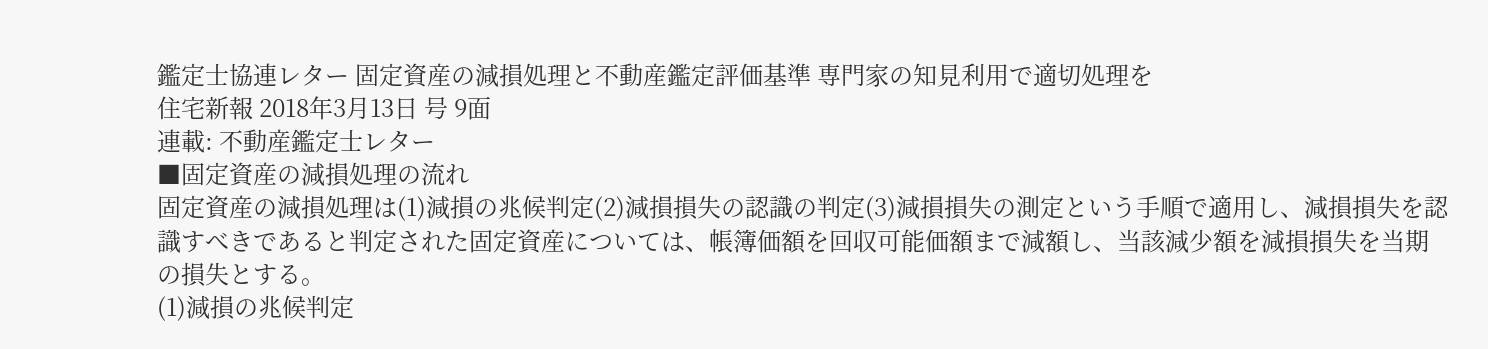鑑定士協連レター 固定資産の減損処理と不動産鑑定評価基準 専門家の知見利用で適切処理を
住宅新報 2018年3月13日 号 9面
連載: 不動産鑑定士レター
■固定資産の減損処理の流れ
固定資産の減損処理は(1)減損の兆候判定(2)減損損失の認識の判定(3)減損損失の測定という手順で適用し、減損損失を認識すべきであると判定された固定資産については、帳簿価額を回収可能価額まで減額し、当該減少額を減損損失を当期の損失とする。
(1)減損の兆候判定